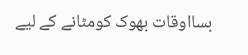بسااوقات بھوک کومٹانے کے لیے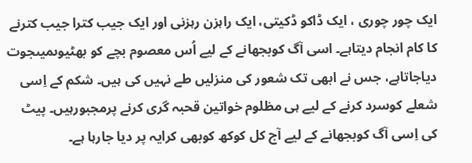ایک چور چوری ، ایک ڈاکو ڈکیتی، ایک راہزن رہزنی اور ایک جیب کترا جیب کترنے کا کام انجام دیتاہے۔ اسی آگ کوبجھانے کے لیے اُس معصوم بچے کو بھٹیوںمیںجوت دیاجاتاہے، جس نے ابھی تک شعور کی منزلیں طے نہیں کی ہیں۔ شکم کے اِسی شعلے کوسرد کرنے کے لیے ہی مظلوم خواتین قحبہ گری کرنے پرمجبورہیں۔ پیٹ کی اِسی آگ کوبجھانے کے لیے آج کل کوکھ کوبھی کرایہ پر دیا جارہا ہے۔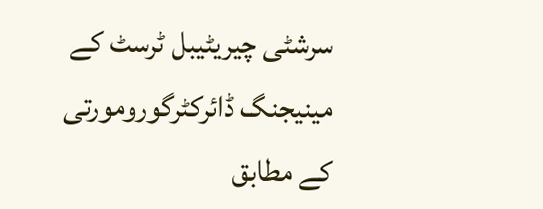سرشٹی چیریٹیبل ٹرسٹ کے مینیجنگ ڈائرکٹرگورومورتی کے مطابق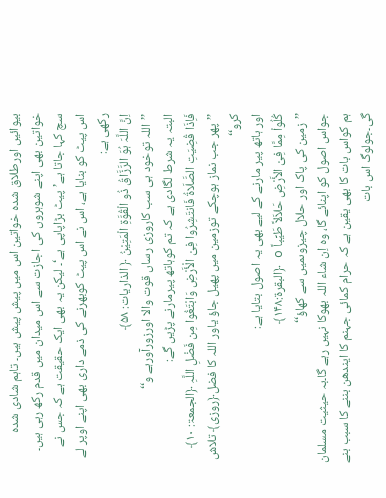بیوائیں اورطلاق شدہ خواتین اس میں پیش پیش ہیں۔ تاہم شادی شدہ خواتین بھی اپنے شوہروں کی اجازت سے اس میدان میں قدم رکھ رہی ہیں۔ سچ کہا جاتا ہے’پیٹ بڑاپاپی ہے‘۔ لیکن یہ بھی ایک حقیقت ہے کہ جس نے اس پیٹ کو بنایا ہے، اس نے اس پیٹ کوبھرنے کی ذمے داری بھی اپنے اوپر لے رکھی ہے:
اِنَّ اللَّہَ ہُوَ الرَّزَّاقُ ذُو الْقُوَّۃِ الْمَتِیْنُ ﴿ الذاریات: ۵۸﴾
’’اللہ توخود ہی سب کاروزی رساں قوت والا اورزورآورہے و‘‘
البتہ یہ شرط لگادی ہے کہ تم کوہاتھ پیرمارنے پڑیں گے:
فَاِذَا قُضِیَتِ الصَّلَاۃُ فَانتَشِرُوا فِیْ الْأَرْضِ وَابْتَغُوا مِن فَضْلِ اللَّہِ ﴿الجمعۃ: ۱۰﴾
’’پھر جب نماز ہوچکے توزمین میں پھیل جاؤ یاور اللہ کا فضل﴿روزی﴾ تلاش کرو‘‘
اور ہاتھ پیر مارنے کے لیے بھی یہ اصول بتایا ہے:
کُلُواْ مِمَّا فِیْ الأَرْضِ حَلاَلاً طَیِّباً o ﴿البقرۃ:۱۴۸﴾
’’زمین کی پاک اور حلال چیزوںمیں سے کھاؤ‘‘
جواس اصول کو اپنائے گا، وہ اِن شاء اللہ بھوکا نہیں رہے گا۔بہ حیثیت مسلمان ہم کواس بات کا بھی یقین ہے کہ حرام کمائی جہنم کا ایندھن بننے کا سبب بنے گی۔جولوگ اس بات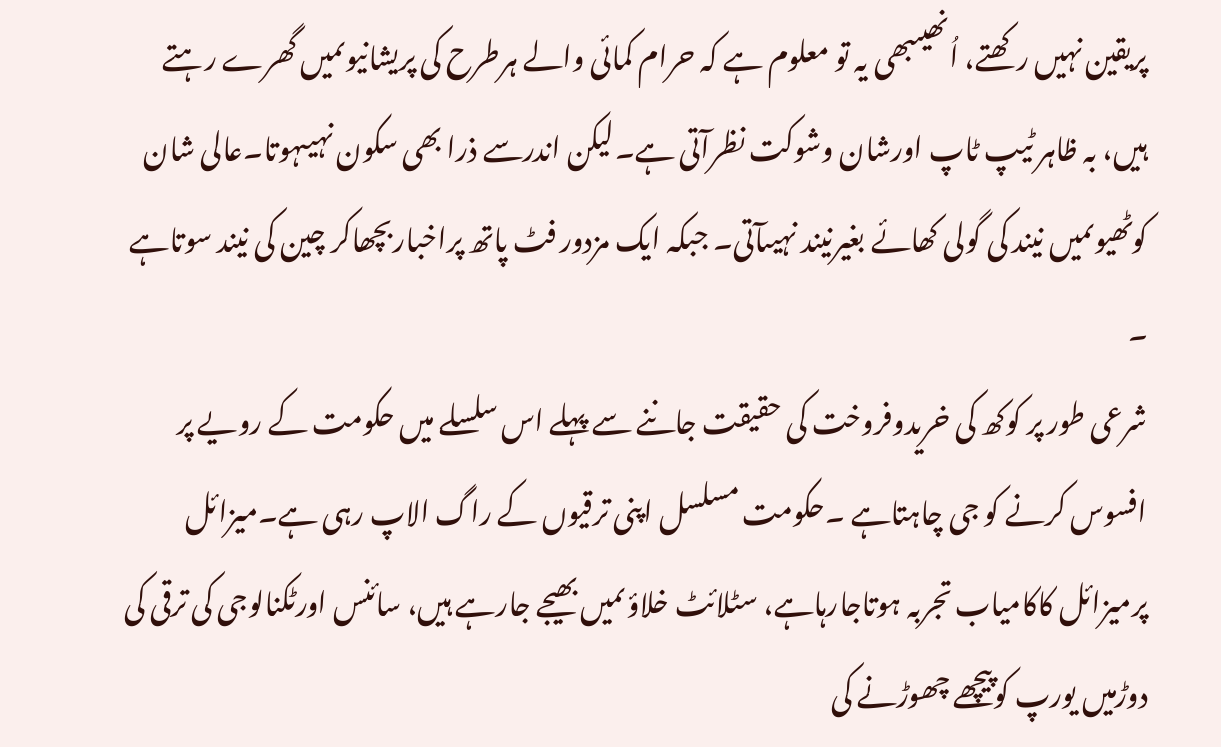پریقین نہیں رکھتے، اُنھیںبھی یہ تو معلوم ہے کہ حرام کمائی والے ہرطرح کی پریشانیوںمیں گھرے رہتے ہیں، بہ ظاہر ٹیپ ٹاپ اورشان وشوکت نظرآتی ہے۔لیکن اندرسے ذرا بھی سکون نہیںہوتا۔عالی شان کوٹھیوںمیں نیند کی گولی کھائے بغیرنیند نہیںآتی۔ جبکہ ایک مزدور فٹ پاتھ پراخباربچھاکر چین کی نیند سوتاہے ۔
شرعی طور پر کوکھ کی خریدوفروخت کی حقیقت جاننے سے پہلے اس سلسلے میں حکومت کے رویے پر افسوس کرنے کو جی چاہتاہے ۔حکومت مسلسل اپنی ترقیوں کے راگ الاپ رہی ہے۔میزائل پرمیزائل کاکامیاب تجربہ ہوتاجارہاہے، سٹلائٹ خلاؤںمیں بھیجے جارہے ہیں، سائنس اورٹکنالوجی کی ترقی کی دوڑمیں یورپ کوپیچھے چھوڑنے کی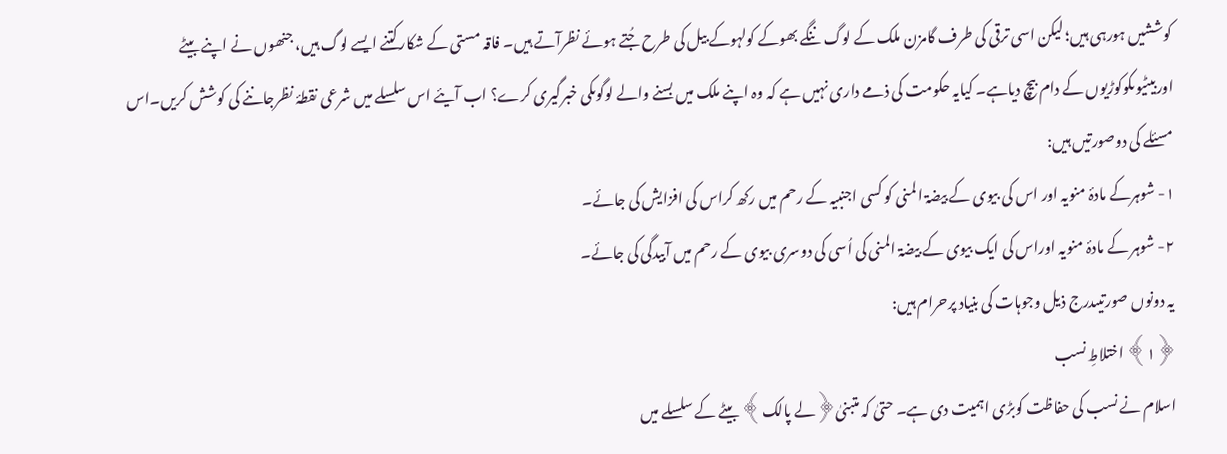کوششیں ہورہی ہیں؛ لیکن اسی ترقی کی طرف گامزن ملک کے لوگ ننگے بھوکے کولہوکے بیل کی طرح جُتے ہوئے نظرآتے ہیں۔ فاقہ مستی کے شکارکتنے ایسے لوگ ہیں، جنھوں نے اپنے بیٹے اوربیٹیوںکوکوڑیوں کے دام بیچ دیاہے۔ کیایہ حکومت کی ذمے داری نہیں ہے کہ وہ اپنے ملک میں بسنے والے لوگوںکی خبرگیری کرے؟ اب آیئے اس سلسلے میں شرعی نقطۂ نظرجاننے کی کوشش کریں۔اس مسئلے کی دوصورتیں ہیں:
۱- شوہرکے مادۂ منویہ اور اس کی بیوی کے بیضۃ المنی کو کسی اجنبیہ کے رحم میں رکھ کراس کی افزایش کی جائے۔
۲- شوہر کے مادۂ منویہ اوراس کی ایک بیوی کے بیضۃ المنی کی اُسی کی دوسری بیوی کے رحم میں آبیدگی کی جائے۔
یہ دونوں صورتیںدرج ذیل وجوہات کی بنیاد پرحرام ہیں:
﴿۱﴾ اختلاطِ نسب
اسلام نے نسب کی حفاظت کوبڑی اہمیت دی ہے۔ حتیٰ کہ متبنیٰ﴿لے پالک﴾ بیٹے کے سلسلے میں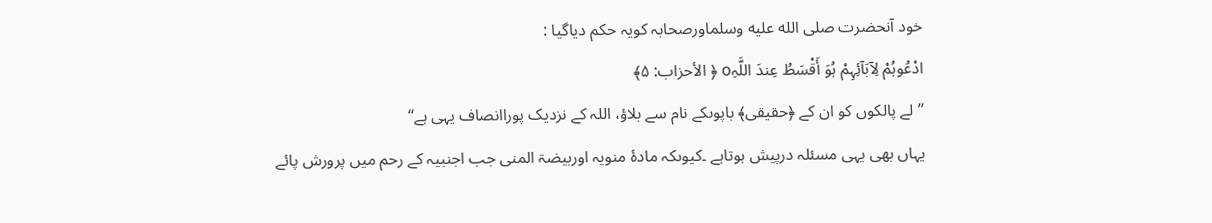خود آنحضرت صلى الله عليه وسلماورصحابہ کویہ حکم دیاگیا :
ادْعُوہُمْ لِآبَآئِہِمْ ہُوَ أَقْسَطُ عِندَ اللَّہِo ﴿ الأحزاب: ۵﴾
’’لے پالکوں کو ان کے ﴿حقیقی﴾ باپوںکے نام سے بلاؤ، اللہ کے نزدیک پوراانصاف یہی ہے‘‘
یہاں بھی یہی مسئلہ درپیش ہوتاہے ۔کیوںکہ مادۂ منویہ اوربیضۃ المنی جب اجنبیہ کے رحم میں پرورش پائے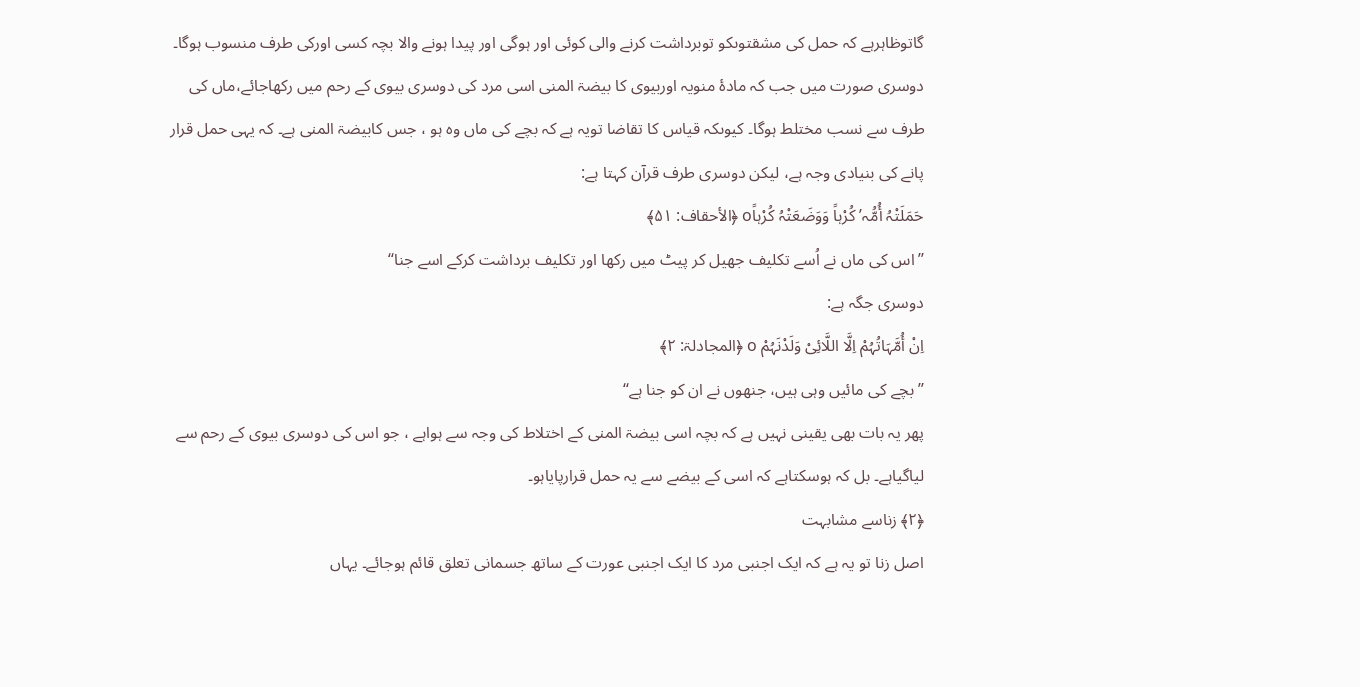گاتوظاہرہے کہ حمل کی مشقتوںکو توبرداشت کرنے والی کوئی اور ہوگی اور پیدا ہونے والا بچہ کسی اورکی طرف منسوب ہوگا۔
دوسری صورت میں جب کہ مادۂ منویہ اوربیوی کا بیضۃ المنی اسی مرد کی دوسری بیوی کے رحم میں رکھاجائے،ماں کی طرف سے نسب مختلط ہوگا۔ کیوںکہ قیاس کا تقاضا تویہ ہے کہ بچے کی ماں وہ ہو ، جس کابیضۃ المنی ہے۔ کہ یہی حمل قرار پانے کی بنیادی وجہ ہے، لیکن دوسری طرف قرآن کہتا ہے:
حَمَلَتْہُ أُمُّہ’ کُرْہاً وَوَضَعَتْہُ کُرْہاًo ﴿الأحقاف: ۵۱﴾
’’اس کی ماں نے اُسے تکلیف جھیل کر پیٹ میں رکھا اور تکلیف برداشت کرکے اسے جنا‘‘
دوسری جگہ ہے:
اِنْ أُمَّہَاتُہُمْ اِلَّا اللَّائِیْ وَلَدْنَہُمْ o ﴿المجادلۃ: ۲﴾
’’بچے کی مائیں وہی ہیں، جنھوں نے ان کو جنا ہے‘‘
پھر یہ بات بھی یقینی نہیں ہے کہ بچہ اسی بیضۃ المنی کے اختلاط کی وجہ سے ہواہے ، جو اس کی دوسری بیوی کے رحم سے لیاگیاہے۔ بل کہ ہوسکتاہے کہ اسی کے بیضے سے یہ حمل قرارپایاہو۔
﴿۲﴾ زناسے مشابہت
اصل زنا تو یہ ہے کہ ایک اجنبی مرد کا ایک اجنبی عورت کے ساتھ جسمانی تعلق قائم ہوجائے۔ یہاں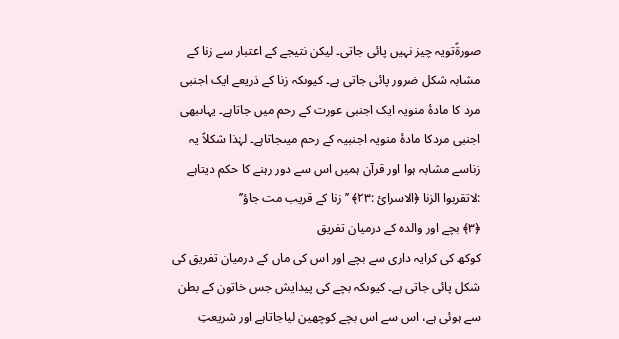صورۃًتویہ چیز نہیں پائی جاتی۔ لیکن نتیجے کے اعتبار سے زنا کے مشابہ شکل ضرور پائی جاتی ہے۔ کیوںکہ زنا کے ذریعے ایک اجنبی مرد کا مادۂ منویہ ایک اجنبی عورت کے رحم میں جاتاہے۔ یہاںبھی اجنبی مردکا مادۂ منویہ اجنبیہ کے رحم میںجاتاہے۔ لہٰذا شکلاً یہ زناسے مشابہ ہوا اور قرآن ہمیں اس سے دور رہنے کا حکم دیتاہے :لاتقربوا الزنا ﴿الاسرائ :۲۳﴾ ’’زنا کے قریب مت جاؤ’’
﴿۳﴾ بچے اور والدہ کے درمیان تفریق
کوکھ کی کرایہ داری سے بچے اور اس کی ماں کے درمیان تفریق کی شکل پائی جاتی ہے۔ کیوںکہ بچے کی پیدایش جس خاتون کے بطن سے ہوئی ہے، اس سے اس بچے کوچھین لیاجاتاہے اور شریعتِ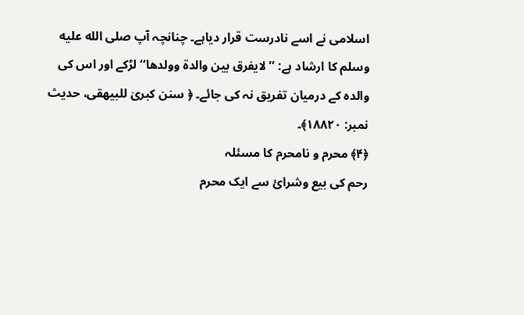اسلامی نے اسے نادرست قرار دیاہے۔ چنانچہ آپ صلى الله عليه وسلم کا ارشاد ہے: ’’لایفرق بین والدۃ وولدھا‘‘لڑکے اور اس کی والدہ کے درمیان تفریق نہ کی جائے۔ ﴿ سنن کبریٰ للبیھقی، حدیث نمبر: ۱۸۸۲۰﴾۔
﴿۴﴾ محرم و نامحرم کا مسئلہ
رحم کی بیع وشرائ سے ایک محرم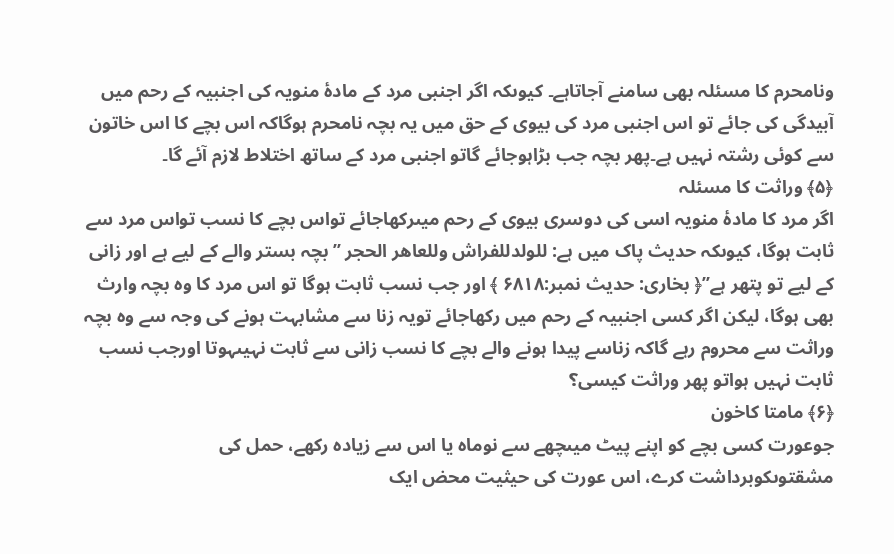ونامحرم کا مسئلہ بھی سامنے آجاتاہے۔ کیوںکہ اگر اجنبی مرد کے مادۂ منویہ کی اجنبیہ کے رحم میں آبیدگی کی جائے تو اس اجنبی مرد کی بیوی کے حق میں یہ بچہ نامحرم ہوگاکہ اس بچے کا اس خاتون سے کوئی رشتہ نہیں ہے۔پھر بچہ جب بڑاہوجائے گاتو اجنبی مرد کے ساتھ اختلاط لازم آئے گا۔
﴿۵﴾ وراثت کا مسئلہ
اگر مرد کا مادۂ منویہ اسی کی دوسری بیوی کے رحم میںرکھاجائے تواس بچے کا نسب تواس مرد سے ثابت ہوگا، کیوںکہ حدیث پاک میں ہے: للولدللفراش وللعاھر الحجر ’’بچہ بستر والے کے لیے ہے اور زانی کے لیے تو پتھر ہے’’﴿ بخاری: حدیث نمبر:۶۸۱۸ ﴾ اور جب نسب ثابت ہوگا تو اس مرد کا وہ بچہ وارث بھی ہوگا، لیکن اگر کسی اجنبیہ کے رحم میں رکھاجائے تویہ زنا سے مشابہت ہونے کی وجہ سے وہ بچہ وراثت سے محروم رہے گاکہ زناسے پیدا ہونے والے بچے کا نسب زانی سے ثابت نہیںہوتا اورجب نسب ثابت نہیں ہواتو پھر وراثت کیسی؟
﴿۶﴾ مامتا کاخون
جوعورت کسی بچے کو اپنے پیٹ میںچھے سے نوماہ یا اس سے زیادہ رکھے، حمل کی مشقتوںکوبرداشت کرے، اس عورت کی حیثیت محض ایک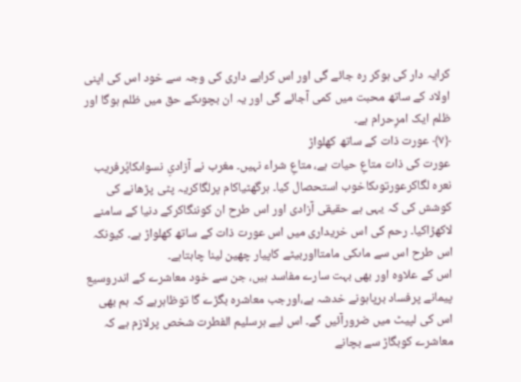کرایہ دار کی ہوکر رہ جائے گی اور اس کرایے داری کی وجہ سے خود اس کی اپنی اولاد کے ساتھ محبت میں کمی آجائے گی اور یہ ان بچوںکے حق میں ظلم ہوگا اور ظلم ایک امرِحرام ہے۔
﴿۷﴾ عورت ذات کے ساتھ کھلواڑ
عورت کی ذات متاعِ حیات ہے، متاعِ شراء نہیں۔ مغرب نے آزادیِ نسواںکاپُرفریب نعرہ لگاکرعورتوںکاخوب استحصال کیا۔ ہرگھٹیاکام پرلگاکریہ پٹی پڑھانے کی کوشش کی کہ یہی ہے حقیقی آزادی اور اس طرح ان کوننگاکرکے دنیا کے سامنے لاکھڑاکیا۔ رحم کی اس خریداری میں اس عورت ذات کے ساتھ کھلواڑ ہے۔ کیونکہ اس طرح اس سے ماںکی مامتااوربیٹے کاپیار چھین لینا چاہتاہے۔
اس کے علاوہ اور بھی بہت سارے مفاسد ہیں، جن سے خود معاشرے کے اندروسیع پیمانے پرفساد برپاہونے خدشہ ہے،اورجب معاشرہ بگڑے گا توظاہرہے کہ ہم بھی اس کی لپیٹ میں ضرورآئیں گے۔ اس لیے ہرسلیم الفطرت شخص پرلازم ہے کہ معاشرے کوبگاڑ سے بچانے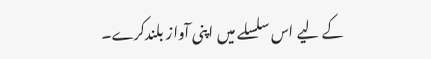کے لیے اس سلسلے میں اپنی آواز بلندکرے۔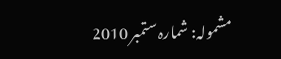مشمولہ: شمارہ ستمبر 2010